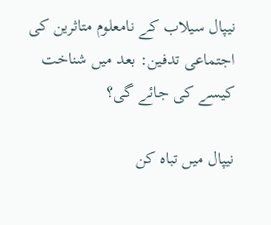نیپال سیلاب کے نامعلوم متاثرین کی اجتماعی تدفین: بعد میں شناخت کیسے کی جائے گی؟

نیپال میں تباہ کن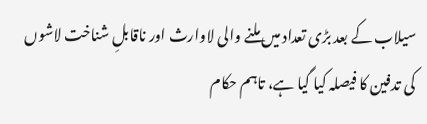سیلاب کے بعد بڑی تعداد میں ملنے والی لاوارث اور ناقابلِ شناخت لاشوں کی تدفین کا فیصلہ کیا گیا ہے، تاہم حکام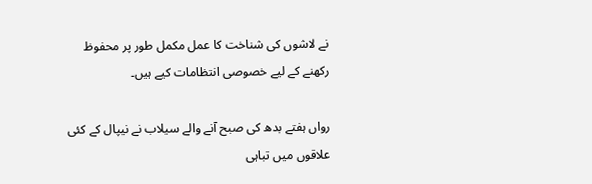نے لاشوں کی شناخت کا عمل مکمل طور پر محفوظ رکھنے کے لیے خصوصی انتظامات کیے ہیں۔

رواں ہفتے بدھ کی صبح آنے والے سیلاب نے نیپال کے کئی علاقوں میں تباہی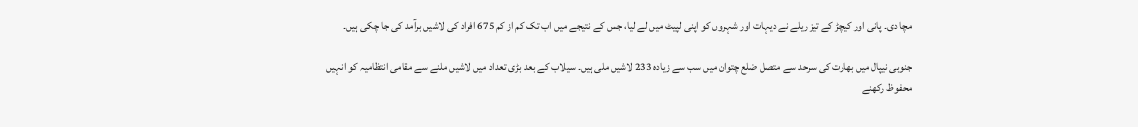مچا دی۔ پانی اور کیچڑ کے تیز ریلے نے دیہات اور شہروں کو اپنی لپیٹ میں لے لیا، جس کے نتیجے میں اب تک کم از کم 675 افراد کی لاشیں برآمد کی جا چکی ہیں۔

جنوبی نیپال میں بھارت کی سرحد سے متصل ضلع چتوان میں سب سے زیادہ 233 لاشیں ملی ہیں۔ سیلاب کے بعد بڑی تعداد میں لاشیں ملنے سے مقامی انتظامیہ کو انہیں محفوظ رکھنے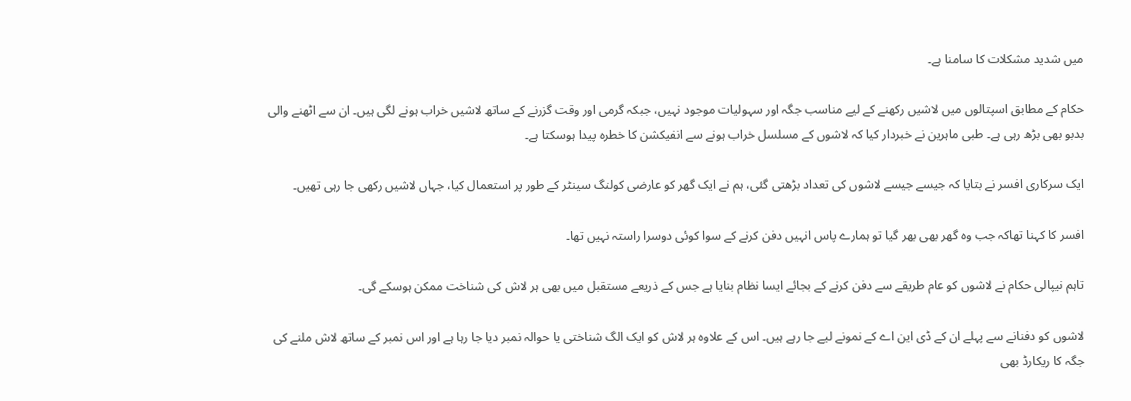میں شدید مشکلات کا سامنا ہے۔

حکام کے مطابق اسپتالوں میں لاشیں رکھنے کے لیے مناسب جگہ اور سہولیات موجود نہیں، جبکہ گرمی اور وقت گزرنے کے ساتھ لاشیں خراب ہونے لگی ہیں۔ ان سے اٹھنے والی بدبو بھی بڑھ رہی ہے۔ طبی ماہرین نے خبردار کیا کہ لاشوں کے مسلسل خراب ہونے سے انفیکشن کا خطرہ پیدا ہوسکتا ہے۔

ایک سرکاری افسر نے بتایا کہ جیسے جیسے لاشوں کی تعداد بڑھتی گئی، ہم نے ایک گھر کو عارضی کولنگ سینٹر کے طور پر استعمال کیا، جہاں لاشیں رکھی جا رہی تھیں۔

افسر کا کہنا تھاکہ جب وہ گھر بھی بھر گیا تو ہمارے پاس انہیں دفن کرنے کے سوا کوئی دوسرا راستہ نہیں تھا۔

تاہم نیپالی حکام نے لاشوں کو عام طریقے سے دفن کرنے کے بجائے ایسا نظام بنایا ہے جس کے ذریعے مستقبل میں بھی ہر لاش کی شناخت ممکن ہوسکے گی۔

لاشوں کو دفنانے سے پہلے ان کے ڈی این اے کے نمونے لیے جا رہے ہیں۔ اس کے علاوہ ہر لاش کو ایک الگ شناختی یا حوالہ نمبر دیا جا رہا ہے اور اس نمبر کے ساتھ لاش ملنے کی جگہ کا ریکارڈ بھی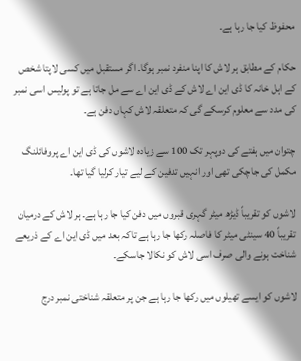محفوظ کیا جا رہا ہے۔

حکام کے مطابق ہر لاش کا اپنا منفرد نمبر ہوگا۔ اگر مستقبل میں کسی لاپتا شخص کے اہل خانہ کا ڈی این اے لاش کے ڈی این اے سے مل جاتا ہے تو پولیس اسی نمبر کی مدد سے معلوم کرسکے گی کہ متعلقہ لاش کہاں دفن ہے۔

چتوان میں ہفتے کی دوپہر تک 100 سے زیادہ لاشوں کی ڈی این اے پروفائلنگ مکمل کی جاچکی تھی اور انہیں تدفین کے لیے تیار کرلیا گیا تھا۔

لاشوں کو تقریباً ڈیڑھ میٹر گہری قبروں میں دفن کیا جا رہا ہے۔ ہر لاش کے درمیان تقریباً 40 سینٹی میٹر کا فاصلہ رکھا جا رہا ہے تاکہ بعد میں ڈی این اے کے ذریعے شناخت ہونے والی صرف اسی لاش کو نکالا جاسکے۔

لاشوں کو ایسے تھیلوں میں رکھا جا رہا ہے جن پر متعلقہ شناختی نمبر درج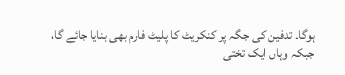ہوگا۔ تدفین کی جگہ پر کنکریٹ کا پلیٹ فارم بھی بنایا جائے گا، جبکہ وہاں ایک تختی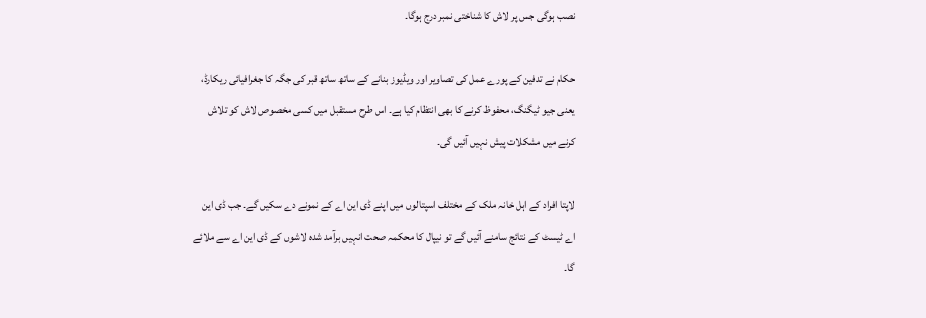نصب ہوگی جس پر لاش کا شناختی نمبر درج ہوگا۔

حکام نے تدفین کے پورے عمل کی تصاویر اور ویڈیوز بنانے کے ساتھ ساتھ قبر کی جگہ کا جغرافیائی ریکارڈ، یعنی جیو ٹیگنگ، محفوظ کرنے کا بھی انتظام کیا ہے۔ اس طرح مستقبل میں کسی مخصوص لاش کو تلاش کرنے میں مشکلات پیش نہیں آئیں گی۔

لاپتا افراد کے اہل خانہ ملک کے مختلف اسپتالوں میں اپنے ڈی این اے کے نمونے دے سکیں گے۔ جب ڈی این اے ٹیسٹ کے نتائج سامنے آئیں گے تو نیپال کا محکمہ صحت انہیں برآمد شدہ لاشوں کے ڈی این اے سے ملائے گا۔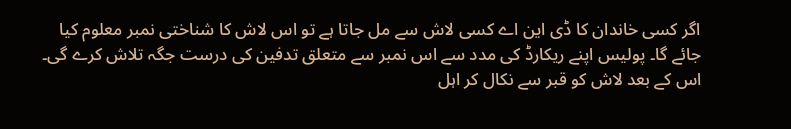اگر کسی خاندان کا ڈی این اے کسی لاش سے مل جاتا ہے تو اس لاش کا شناختی نمبر معلوم کیا جائے گا۔ پولیس اپنے ریکارڈ کی مدد سے اس نمبر سے متعلق تدفین کی درست جگہ تلاش کرے گی۔ اس کے بعد لاش کو قبر سے نکال کر اہل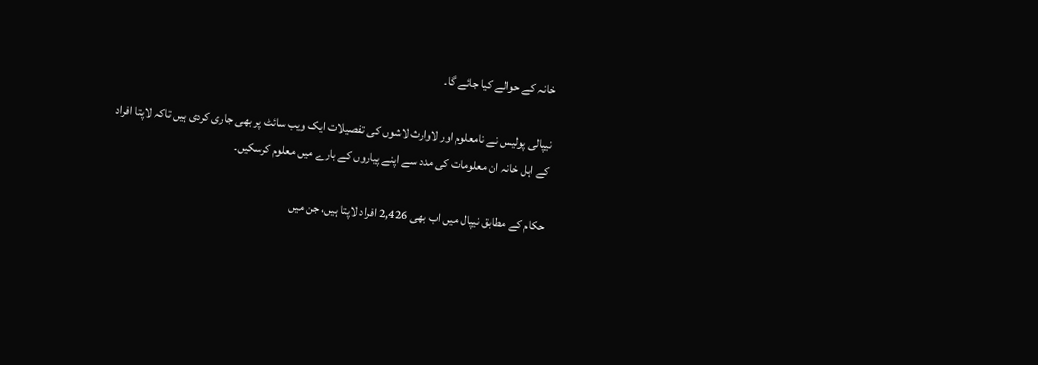خانہ کے حوالے کیا جائے گا۔

نیپالی پولیس نے نامعلوم اور لاوارث لاشوں کی تفصیلات ایک ویب سائٹ پر بھی جاری کردی ہیں تاکہ لاپتا افراد کے اہل خانہ ان معلومات کی مدد سے اپنے پیاروں کے بارے میں معلوم کرسکیں۔

حکام کے مطابق نیپال میں اب بھی 2,426 افراد لاپتا ہیں، جن میں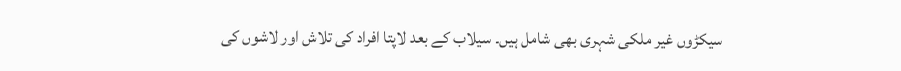سیکڑوں غیر ملکی شہری بھی شامل ہیں۔ سیلاب کے بعد لاپتا افراد کی تلاش اور لاشوں کی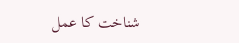شناخت کا عمل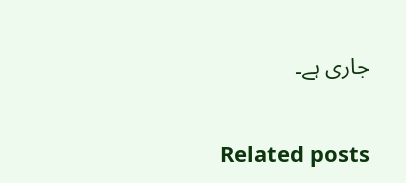جاری ہے۔

Related posts